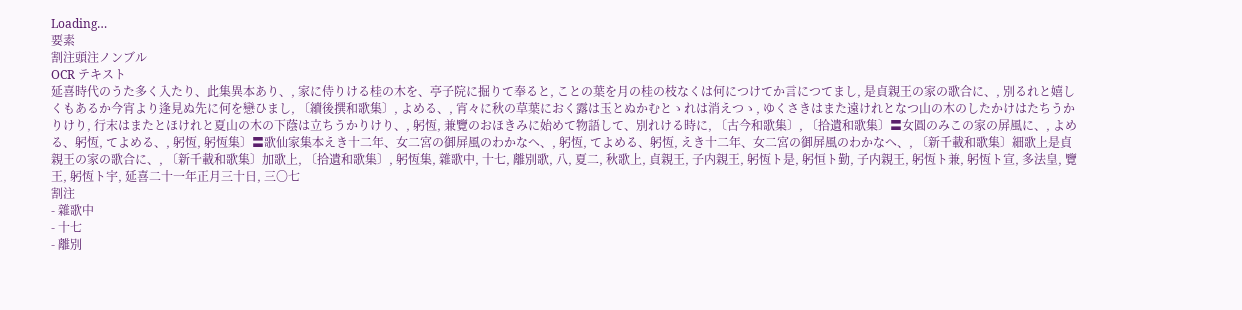Loading…
要素
割注頭注ノンブル
OCR テキスト
延喜時代のうた多く入たり、此集異本あり、, 家に侍りける桂の木を、亭子院に掘りて奉ると, ことの葉を月の桂の枝なくは何につけてか言につてまし, 是貞親王の家の歌合に、, 別るれと嬉しくもあるか今宵より逢見ぬ先に何を戀ひまし, 〔續後撰和歌集〕, よめる、, 宵々に秋の草葉におく露は玉とぬかむとゝれは消えつゝ, ゆくさきはまた遠けれとなつ山の木のしたかけはたちうかりけり, 行末はまたとほけれと夏山の木の下蔭は立ちうかりけり、, 躬恆, 兼覽のおほきみに始めて物語して、別れける時に, 〔古今和歌集〕, 〔拾遺和歌集〕〓女圓のみこの家の屏風に、, よめる、躬恆, てよめる、, 躬恆, 躬恆集〕〓歌仙家集本えき十二年、女二宮の御屏風のわかなへ、, 躬恆, てよめる、躬恆, えき十二年、女二宮の御屏風のわかなへ、, 〔新千載和歌集〕細歌上是貞親王の家の歌合に、, 〔新千載和歌集〕加歌上, 〔拾遺和歌集〕, 躬恆集, 雜歌中, 十七, 離別歌, 八, 夏二, 秋歌上, 貞親王, 子内親王, 躬恆ト是, 躬恒ト勤, 子内親王, 躬恆ト兼, 躬恆ト宣, 多法皇, 覽王, 躬恆ト宇, 延喜二十一年正月三十日, 三〇七
割注
- 雜歌中
- 十七
- 離別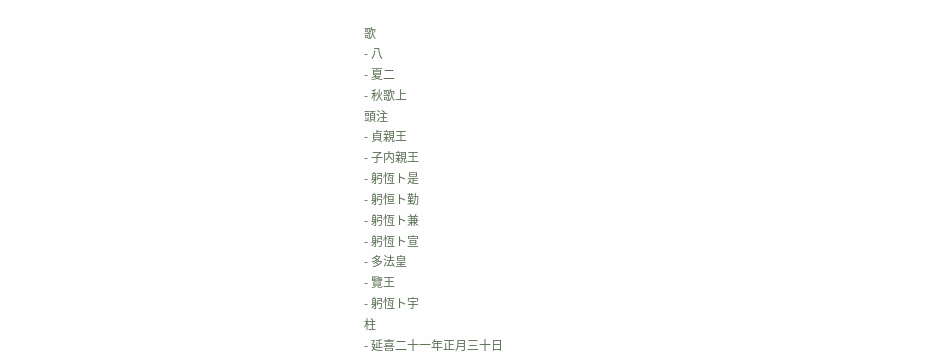歌
- 八
- 夏二
- 秋歌上
頭注
- 貞親王
- 子内親王
- 躬恆ト是
- 躬恒ト勤
- 躬恆ト兼
- 躬恆ト宣
- 多法皇
- 覽王
- 躬恆ト宇
柱
- 延喜二十一年正月三十日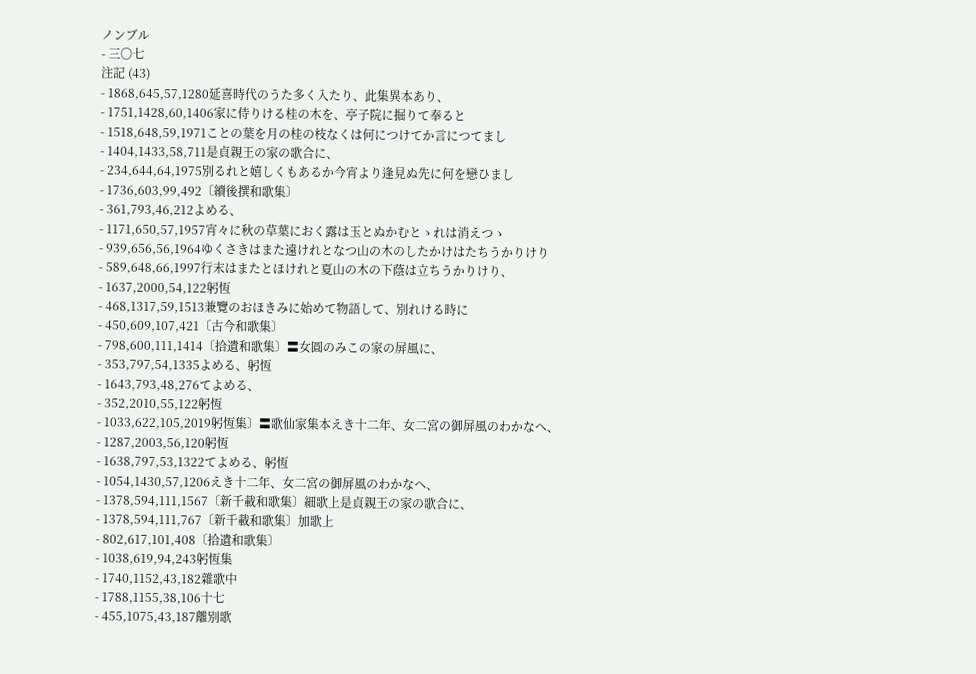ノンブル
- 三〇七
注記 (43)
- 1868,645,57,1280延喜時代のうた多く入たり、此集異本あり、
- 1751,1428,60,1406家に侍りける桂の木を、亭子院に掘りて奉ると
- 1518,648,59,1971ことの葉を月の桂の枝なくは何につけてか言につてまし
- 1404,1433,58,711是貞親王の家の歌合に、
- 234,644,64,1975別るれと嬉しくもあるか今宵より逢見ぬ先に何を戀ひまし
- 1736,603,99,492〔續後撰和歌集〕
- 361,793,46,212よめる、
- 1171,650,57,1957宵々に秋の草葉におく露は玉とぬかむとゝれは消えつゝ
- 939,656,56,1964ゆくさきはまた遠けれとなつ山の木のしたかけはたちうかりけり
- 589,648,66,1997行末はまたとほけれと夏山の木の下蔭は立ちうかりけり、
- 1637,2000,54,122躬恆
- 468,1317,59,1513兼覽のおほきみに始めて物語して、別れける時に
- 450,609,107,421〔古今和歌集〕
- 798,600,111,1414〔拾遺和歌集〕〓女圓のみこの家の屏風に、
- 353,797,54,1335よめる、躬恆
- 1643,793,48,276てよめる、
- 352,2010,55,122躬恆
- 1033,622,105,2019躬恆集〕〓歌仙家集本えき十二年、女二宮の御屏風のわかなへ、
- 1287,2003,56,120躬恆
- 1638,797,53,1322てよめる、躬恆
- 1054,1430,57,1206えき十二年、女二宮の御屏風のわかなへ、
- 1378,594,111,1567〔新千載和歌集〕細歌上是貞親王の家の歌合に、
- 1378,594,111,767〔新千載和歌集〕加歌上
- 802,617,101,408〔拾遺和歌集〕
- 1038,619,94,243躬恆集
- 1740,1152,43,182雜歌中
- 1788,1155,38,106十七
- 455,1075,43,187離別歌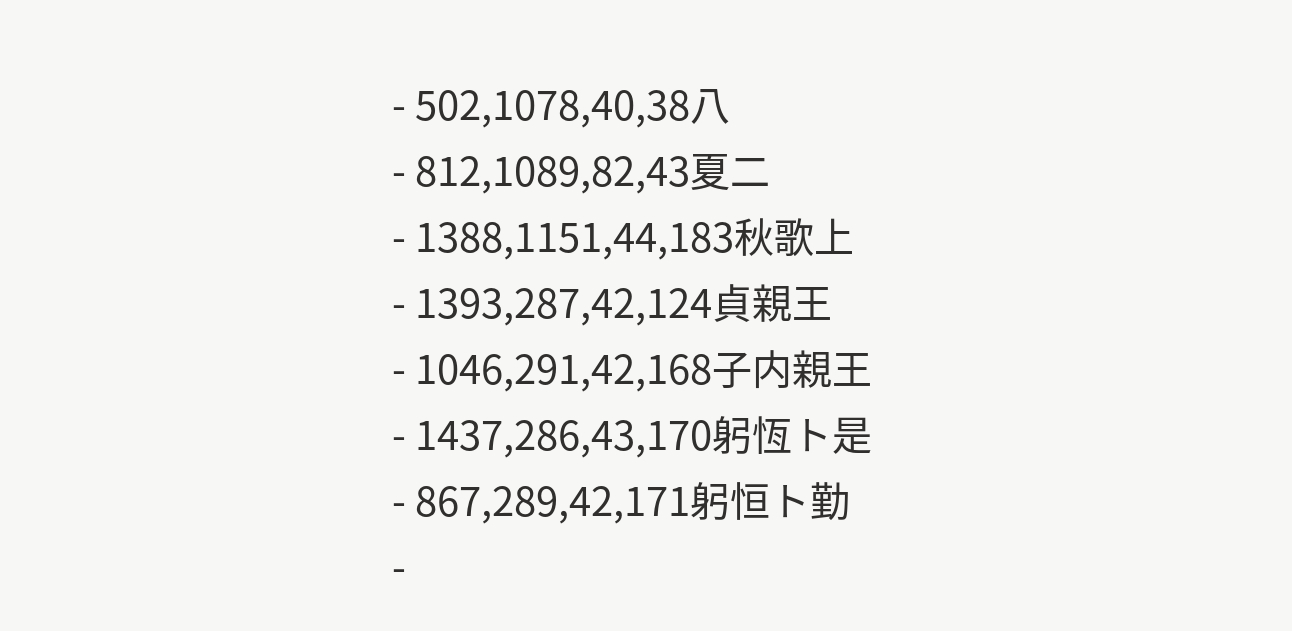- 502,1078,40,38八
- 812,1089,82,43夏二
- 1388,1151,44,183秋歌上
- 1393,287,42,124貞親王
- 1046,291,42,168子内親王
- 1437,286,43,170躬恆ト是
- 867,289,42,171躬恒ト勤
-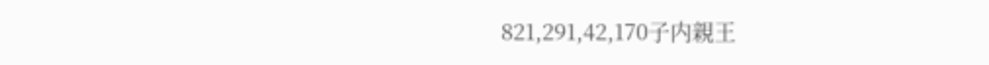821,291,42,170子内親王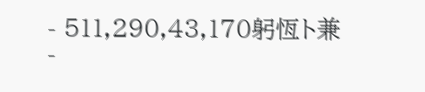- 511,290,43,170躬恆ト兼
-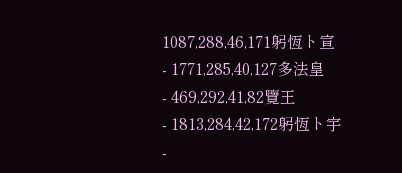1087,288,46,171躬恆ト宣
- 1771,285,40,127多法皇
- 469,292,41,82覽王
- 1813,284,42,172躬恆ト宇
-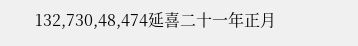132,730,48,474延喜二十一年正月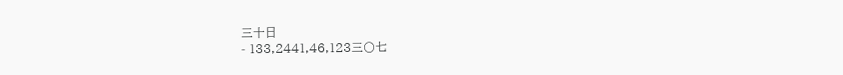三十日
- 133,2441,46,123三〇七